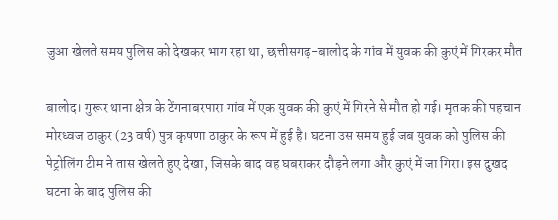जुआ खेलते समय पुलिस को देखकर भाग रहा था, छत्तीसगढ़-बालोद के गांव में युवक की कुएं में गिरकर मौत

बालोद। गुरूर थाना क्षेत्र के टेंगनाबरपारा गांव में एक युवक की कुएं में गिरने से मौत हो गई। मृतक की पहचान मोरध्वज ठाकुर (23 वर्ष) पुत्र कृषणा ठाकुर के रूप में हुई है। घटना उस समय हुई जब युवक को पुलिस की पेट्रोलिंग टीम ने तास खेलते हुए देखा, जिसके बाद वह घबराकर दौड़ने लगा और कुएं में जा गिरा। इस दुखद घटना के बाद पुलिस की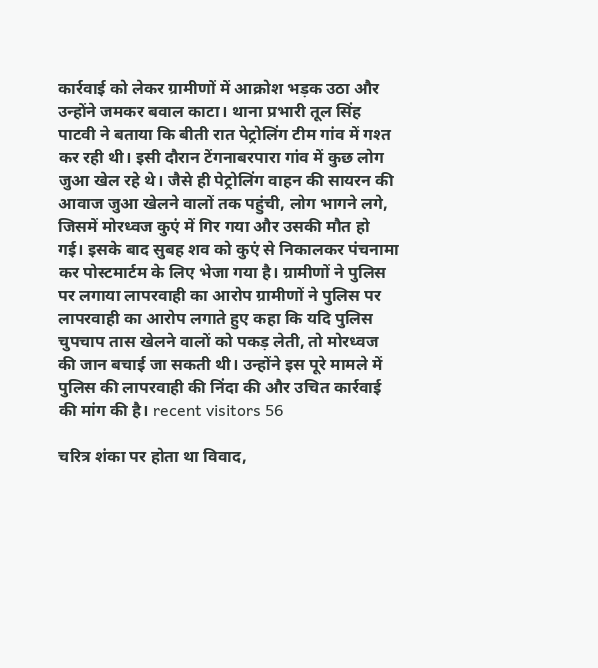कार्रवाई को लेकर ग्रामीणों में आक्रोश भड़क उठा और उन्होंने जमकर बवाल काटा। थाना प्रभारी तूल सिंह पाटवी ने बताया कि बीती रात पेट्रोलिंग टीम गांव में गश्त कर रही थी। इसी दौरान टेंगनाबरपारा गांव में कुछ लोग जुआ खेल रहे थे। जैसे ही पेट्रोलिंग वाहन की सायरन की आवाज जुआ खेलने वालों तक पहुंची, लोग भागने लगे, जिसमें मोरध्वज कुएं में गिर गया और उसकी मौत हो गई। इसके बाद सुबह शव को कुएं से निकालकर पंचनामा कर पोस्टमार्टम के लिए भेजा गया है। ग्रामीणों ने पुलिस पर लगाया लापरवाही का आरोप ग्रामीणों ने पुलिस पर लापरवाही का आरोप लगाते हुए कहा कि यदि पुलिस चुपचाप तास खेलने वालों को पकड़ लेती, तो मोरध्वज की जान बचाई जा सकती थी। उन्होंने इस पूरे मामले में पुलिस की लापरवाही की निंदा की और उचित कार्रवाई की मांग की है। recent visitors 56

चरित्र शंका पर होता था विवाद,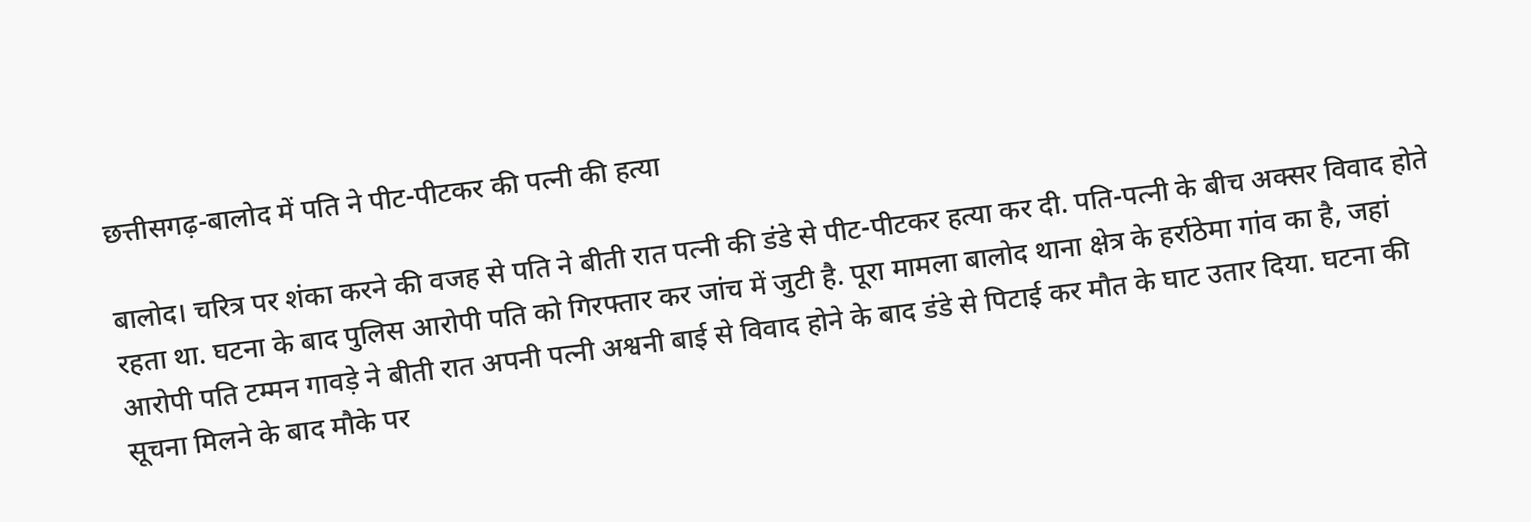छत्तीसगढ़-बालोद में पति ने पीट-पीटकर की पत्नी की हत्या

बालोद। चरित्र पर शंका करने की वजह से पति ने बीती रात पत्नी की डंडे से पीट-पीटकर हत्या कर दी. पति-पत्नी के बीच अक्सर विवाद होते रहता था. घटना के बाद पुलिस आरोपी पति को गिरफ्तार कर जांच में जुटी है. पूरा मामला बालोद थाना क्षेत्र के हर्राठेमा गांव का है, जहां आरोपी पति टम्मन गावड़े ने बीती रात अपनी पत्नी अश्वनी बाई से विवाद होने के बाद डंडे से पिटाई कर मौत के घाट उतार दिया. घटना की सूचना मिलने के बाद मौके पर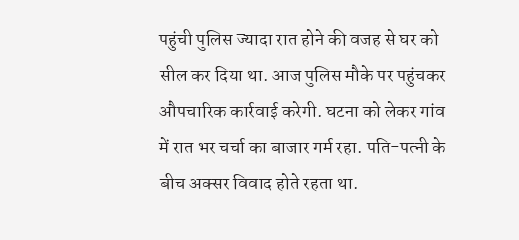पहुंची पुलिस ज्यादा रात होने की वजह से घर को सील कर दिया था. आज पुलिस मौके पर पहुंचकर औपचारिक कार्रवाई करेगी. घटना को लेकर गांव में रात भर चर्चा का बाजार गर्म रहा. पति-पत्नी के बीच अक्सर विवाद होते रहता था.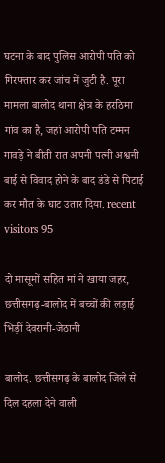घटना के बाद पुलिस आरोपी पति को गिरफ्तार कर जांच में जुटी है. पूरा मामला बालोद थाना क्षेत्र के हर्राठेमा गांव का है, जहां आरोपी पति टम्मन गावड़े ने बीती रात अपनी पत्नी अश्वनी बाई से विवाद होने के बाद डंडे से पिटाई कर मौत के घाट उतार दिया. recent visitors 95

दो मासूमों सहित मां ने खाया जहर, छत्तीसगढ़-बालोद में बच्चों की लड़ाई भिड़ीं देवरानी-जेठानी

बालोद. छत्तीसगढ़ के बालोद जिले से दिल दहला देने वाली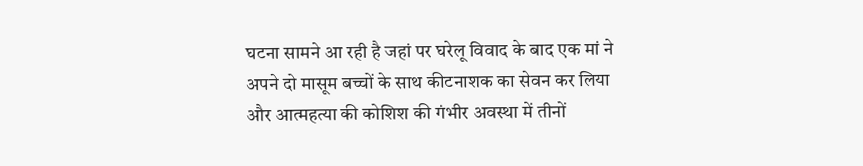घटना सामने आ रही है जहां पर घरेलू विवाद के बाद एक मां ने अपने दो मासूम बच्चों के साथ कीटनाशक का सेवन कर लिया और आत्महत्या की कोशिश की गंभीर अवस्था में तीनों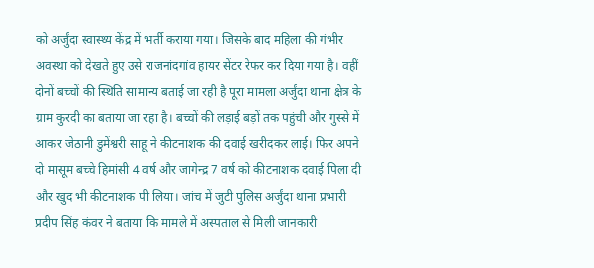को अर्जुंदा स्वास्थ्य केंद्र में भर्ती कराया गया। जिसके बाद महिला की गंभीर अवस्था को देखते हुए उसे राजनांदगांव हायर सेंटर रेफर कर दिया गया है। वहीं दोनों बच्चों की स्थिति सामान्य बताई जा रही है पूरा मामला अर्जुंदा थाना क्षेत्र के ग्राम कुरदी का बताया जा रहा है। बच्चों की लड़ाई बड़ों तक पहुंची और गुस्से में आकर जेठानी डुमेंश्वरी साहू ने कीटनाशक की दवाई खरीदकर लाई। फिर अपने दो मासूम बच्चे हिमांसी 4 वर्ष और जागेन्द्र 7 वर्ष को कीटनाशक दवाई पिला दी और खुद भी कीटनाशक पी लिया। जांच में जुटी पुलिस अर्जुंदा थाना प्रभारी प्रदीप सिंह कंवर ने बताया कि मामले में अस्पताल से मिली जानकारी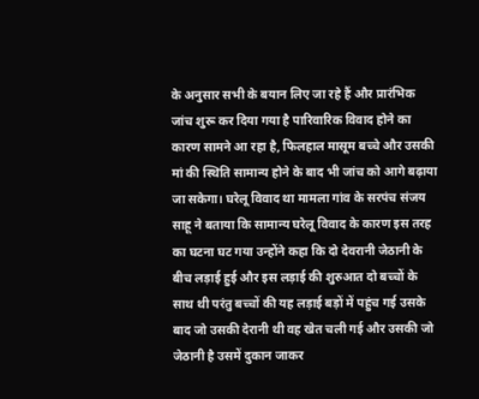के अनुसार सभी के बयान लिए जा रहे हैं और प्रारंभिक जांच शुरू कर दिया गया है पारिवारिक विवाद होने का कारण सामने आ रहा है, फिलहाल मासूम बच्चे और उसकी मां की स्थिति सामान्य होने के बाद भी जांच को आगे बढ़ाया जा सकेगा। घरेलू विवाद था मामला गांव के सरपंच संजय साहू ने बताया कि सामान्य घरेलू विवाद के कारण इस तरह का घटना घट गया उन्होंने कहा कि दो देवरानी जेठानी के बीच लड़ाई हुई और इस लड़ाई की शुरुआत दो बच्चों के साथ थी परंतु बच्चों की यह लड़ाई बड़ों में पहुंच गई उसके बाद जो उसकी देरानी थी वह खेत चली गई और उसकी जो जेठानी है उसमें दुकान जाकर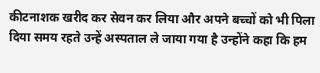कीटनाशक खरीद कर सेवन कर लिया और अपने बच्चों को भी पिला दिया समय रहते उन्हें अस्पताल ले जाया गया है उन्होंने कहा कि हम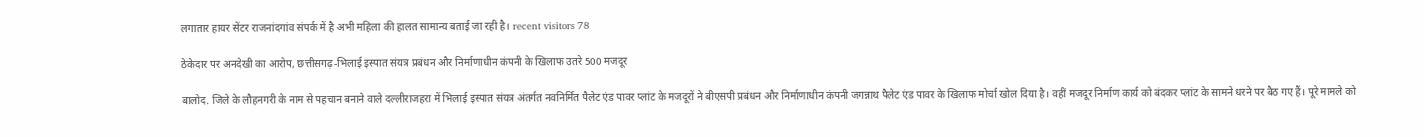लगातार हायर सेंटर राजनांदगांव संपर्क में है अभी महिला की हालत सामान्य बताई जा रही है। recent visitors 78

ठेकेदार पर अनदेखी का आरोप, छत्तीसगढ़-भिलाई इस्पात संयत्र प्रबंधन और निर्माणाधीन कंपनी के खिलाफ उतरे 500 मजदूर

बालोद. जिले के लौहनगरी के नाम से पहचान बनाने वाले दल्लीराजहरा में भिलाई इस्पात संयत्र अंतर्गत नवनिर्मित पैलेट एंड पावर प्लांट के मजदूरों ने बीएसपी प्रबंधन और निर्माणाधीन कंपनी जगन्नाथ पैलेट एंड पावर के खिलाफ मोर्चा खोल दिया है। वहीं मजदूर निर्माण कार्य को बंदकर प्लांट के सामने धरने पर बैठ गए हैं। पूरे मामले को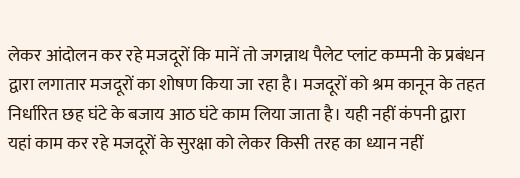लेकर आंदोलन कर रहे मजदूरों कि मानें तो जगन्नाथ पैलेट प्लांट कम्पनी के प्रबंधन द्वारा लगातार मजदूरों का शोषण किया जा रहा है। मजदूरों को श्रम कानून के तहत निर्धारित छह घंटे के बजाय आठ घंटे काम लिया जाता है। यही नहीं कंपनी द्वारा यहां काम कर रहे मजदूरों के सुरक्षा को लेकर किसी तरह का ध्यान नहीं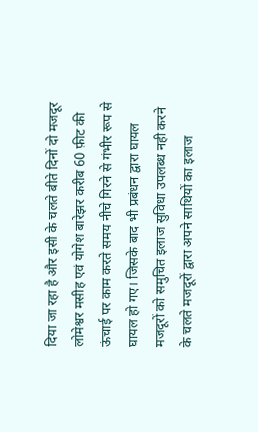दिया जा रहा है और इसी के चलते बीते दिनों दो मजदूर लोमेश्वर मसीह एवं योगेश बारेझर करीब 60 फ़ीट की ऊंचाई पर काम करते समय नीचे गिरने से गंभीर रूप से घायल हो गए। जिसके बाद भी प्रबंधन द्वारा घायल मजदूरों को समुचित इलाज सुविधा उपलब्ध नही करने के चलते मजदूरों द्वारा अपने साथियों का इलाज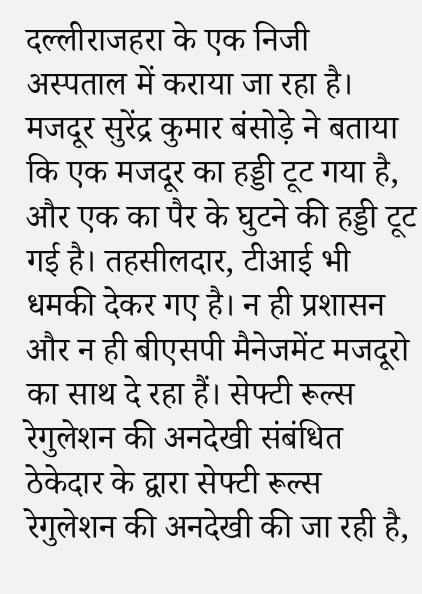दल्लीराजहरा के एक निजी अस्पताल में कराया जा रहा है। मजदूर सुरेंद्र कुमार बंसोड़े ने बताया कि एक मजदूर का हड्डी टूट गया है, और एक का पैर के घुटने की हड्डी टूट गई है। तहसीलदार, टीआई भी धमकी देकर गए है। न ही प्रशासन और न ही बीएसपी मैनेजमेंट मजदूरो का साथ दे रहा हैं। सेफ्टी रूल्स रेगुलेशन की अनदेखी संबंधित ठेकेदार के द्वारा सेफ्टी रूल्स रेगुलेशन की अनदेखी की जा रही है,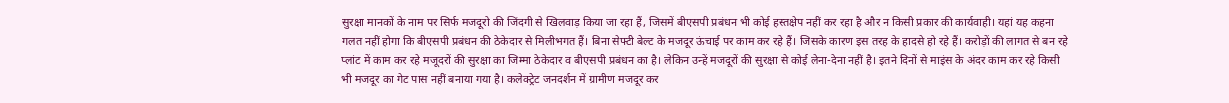सुरक्षा मानकों के नाम पर सिर्फ मजदूरो की जिंदगी से खिलवाड़ किया जा रहा हैं, जिसमें बीएसपी प्रबंधन भी कोई हस्तक्षेप नहीं कर रहा है और न किसी प्रकार की कार्यवाही। यहां यह कहना गलत नहीं होगा कि बीएसपी प्रबंधन की ठेकेदार से मिलीभगत हैं। बिना सेफ्टी बेल्ट के मजदूर ऊंचाई पर काम कर रहे हैं। जिसके कारण इस तरह के हादसे हो रहे हैं। करोड़ों की लागत से बन रहे प्लांट में काम कर रहे मजूदरों की सुरक्षा का जिम्मा ठेकेदार व बीएसपी प्रबंधन का है। लेकिन उन्हें मजदूरों की सुरक्षा से कोई लेना-देना नहीं है। इतने दिनों से माइंस के अंदर काम कर रहे किसी भी मजदूर का गेट पास नहीं बनाया गया है। कलेक्ट्रेट जनदर्शन में ग्रामीण मजदूर कर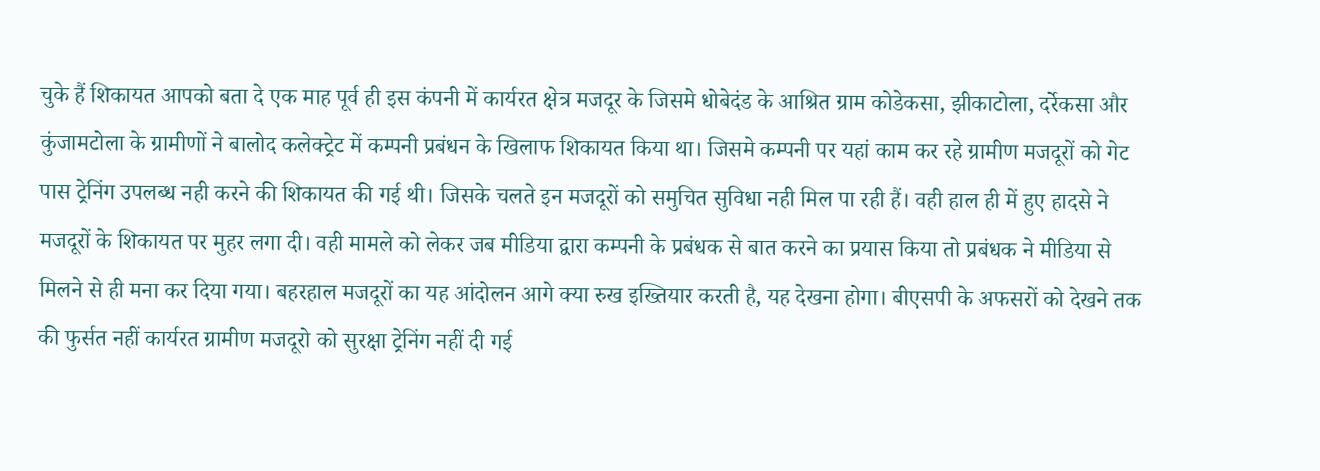चुके हैं शिकायत आपको बता दे एक माह पूर्व ही इस कंपनी में कार्यरत क्षेत्र मजदूर के जिसमे धोबेदंड के आश्रित ग्राम कोडेकसा, झीकाटोला, दर्रेकसा और कुंजामटोला के ग्रामीणों ने बालोद कलेक्ट्रेट में कम्पनी प्रबंधन के खिलाफ शिकायत किया था। जिसमे कम्पनी पर यहां काम कर रहे ग्रामीण मजदूरों को गेट पास ट्रेनिंग उपलब्ध नही करने की शिकायत की गई थी। जिसके चलते इन मजदूरों को समुचित सुविधा नही मिल पा रही हैं। वही हाल ही में हुए हादसे ने मजदूरों के शिकायत पर मुहर लगा दी। वही मामले को लेकर जब मीडिया द्वारा कम्पनी के प्रबंधक से बात करने का प्रयास किया तो प्रबंधक ने मीडिया से मिलने से ही मना कर दिया गया। बहरहाल मजदूरों का यह आंदोलन आगे क्या रुख इख्तियार करती है, यह देखना होगा। बीएसपी के अफसरों को देखने तक की फुर्सत नहीं कार्यरत ग्रामीण मजदूरो को सुरक्षा ट्रेनिंग नहीं दी गई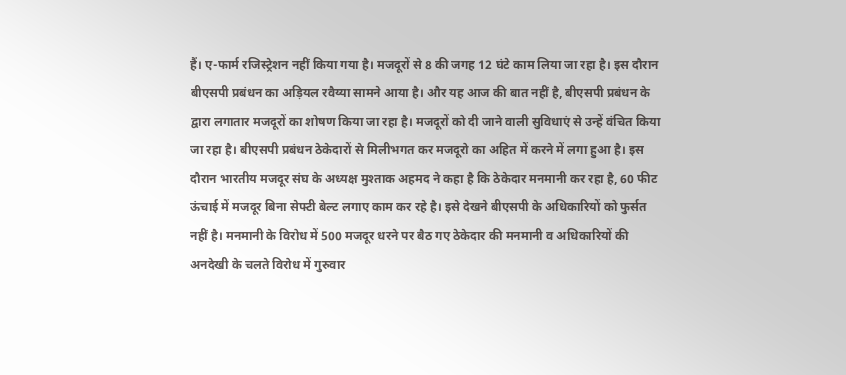हैं। ए-फार्म रजिस्ट्रेशन नहीं किया गया है। मजदूरों से 8 की जगह 12 घंटे काम लिया जा रहा है। इस दौरान बीएसपी प्रबंधन का अड़ियल रवैय्या सामने आया है। और यह आज की बात नहीं है, बीएसपी प्रबंधन के द्वारा लगातार मजदूरों का शोषण किया जा रहा है। मजदूरों को दी जाने वाली सुविधाएं से उन्हें वंचित किया जा रहा है। बीएसपी प्रबंधन ठेकेदारों से मिलीभगत कर मजदूरो का अहित में करने में लगा हुआ है। इस दौरान भारतीय मजदूर संघ के अध्यक्ष मुश्ताक अहमद ने कहा है कि ठेकेदार मनमानी कर रहा है, 60 फीट ऊंचाई में मजदूर बिना सेफ्टी बेल्ट लगाए काम कर रहे है। इसे देखने बीएसपी के अधिकारियों को फुर्सत नहीं है। मनमानी के विरोध में 500 मजदूर धरने पर बैठ गए ठेकेदार की मनमानी व अधिकारियों की अनदेखी के चलते विरोध में गुरुवार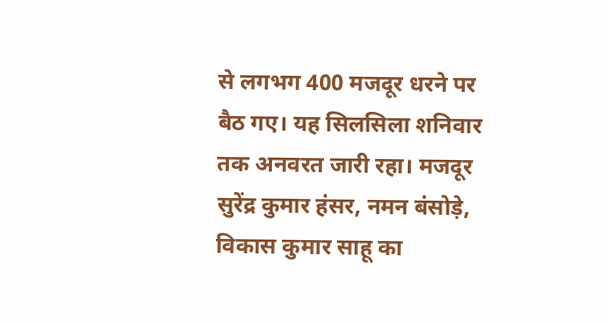से लगभग 400 मजदूर धरने पर बैठ गए। यह सिलसिला शनिवार तक अनवरत जारी रहा। मजदूर सुरेंद्र कुमार हंसर, नमन बंसोड़े, विकास कुमार साहू का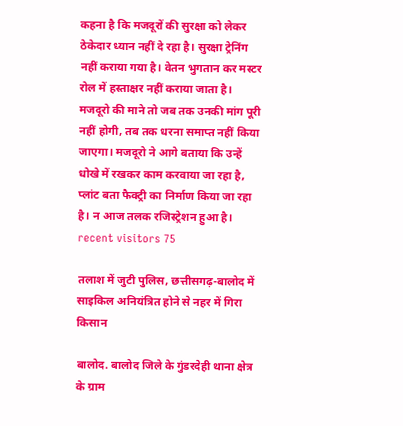कहना है कि मजदूरों की सुरक्षा को लेकर ठेकेदार ध्यान नहीं दे रहा है। सुरक्षा ट्रेनिंग नहीं कराया गया है। वेतन भुगतान कर मस्टर रोल में हस्ताक्षर नहीं कराया जाता है। मजदूरो की माने तो जब तक उनकी मांग पूरी नहीं होगी, तब तक धरना समाप्त नहीं किया जाएगा। मजदूरो ने आगे बताया कि उन्हें धोखे में रखकर काम करवाया जा रहा है, प्लांट बता फैक्ट्री का निर्माण किया जा रहा है। न आज तलक रजिस्ट्रेशन हुआ है। recent visitors 75

तलाश में जुटी पुलिस, छत्तीसगढ़-बालोद में साइकिल अनियंत्रित होने से नहर में गिरा किसान

बालोद. बालोद जिले के गुंडरदेही थाना क्षेत्र के ग्राम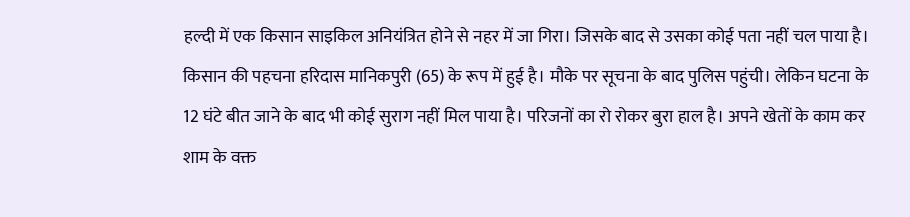हल्दी में एक किसान साइकिल अनियंत्रित होने से नहर में जा गिरा। जिसके बाद से उसका कोई पता नहीं चल पाया है। किसान की पहचना हरिदास मानिकपुरी (65) के रूप में हुई है। मौके पर सूचना के बाद पुलिस पहुंची। लेकिन घटना के 12 घंटे बीत जाने के बाद भी कोई सुराग नहीं मिल पाया है। परिजनों का रो रोकर बुरा हाल है। अपने खेतों के काम कर शाम के वक्त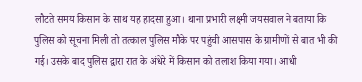लौटते समय किसान के साथ यह हादसा हुआ। थाना प्रभारी लक्ष्मी जयसवाल ने बताया कि पुलिस को सूचना मिली तो तत्काल पुलिस मौके पर पहुंची आसपास के ग्रामीणों से बात भी की गई। उसके बाद पुलिस द्वारा रात के अंधेरे में किसान को तलाश किया गया। आधी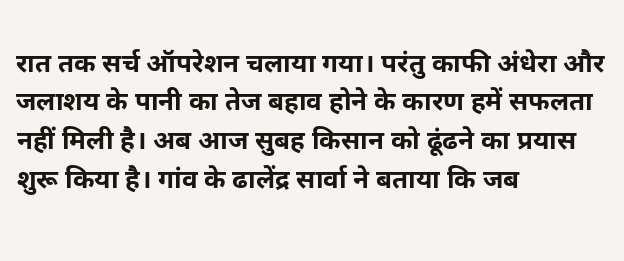रात तक सर्च ऑपरेशन चलाया गया। परंतु काफी अंधेरा और जलाशय के पानी का तेज बहाव होने के कारण हमें सफलता नहीं मिली है। अब आज सुबह किसान को ढूंढने का प्रयास शुरू किया है। गांव के ढालेंद्र सार्वा ने बताया कि जब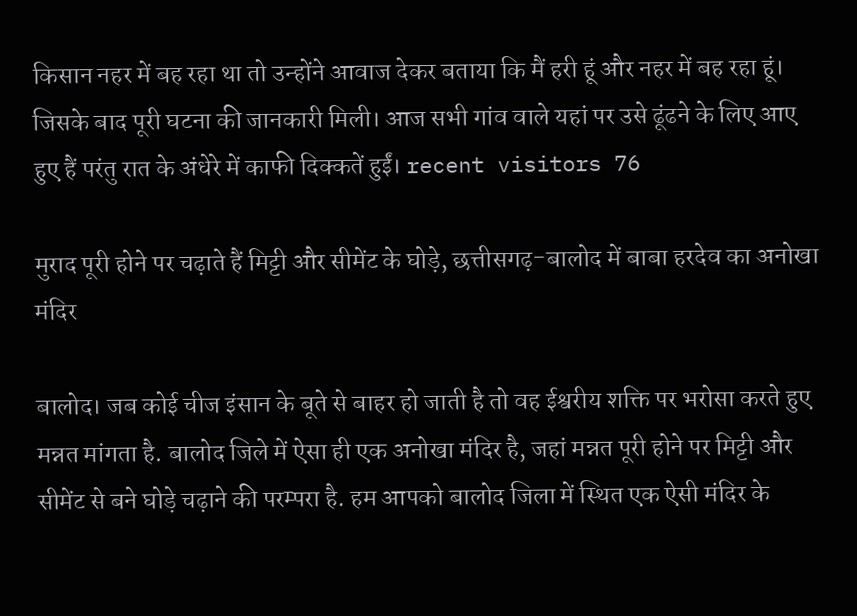किसान नहर में बह रहा था तो उन्होंने आवाज देकर बताया कि मैं हरी हूं और नहर में बह रहा हूं। जिसके बाद पूरी घटना की जानकारी मिली। आज सभी गांव वाले यहां पर उसे ढूंढने के लिए आए हुए हैं परंतु रात के अंधेरे में काफी दिक्कतें हुईं। recent visitors 76

मुराद पूरी होने पर चढ़ाते हैं मिट्टी और सीमेंट के घोड़े, छत्तीसगढ़-बालोद में बाबा हरदेव का अनोखा मंदिर

बालोद। जब कोई चीज इंसान के बूते से बाहर हो जाती है तो वह ईश्वरीय शक्ति पर भरोसा करते हुए मन्नत मांगता है. बालोद जिले में ऐसा ही एक अनोखा मंदिर है, जहां मन्नत पूरी होने पर मिट्टी और सीमेंट से बने घोड़े चढ़ाने की परम्परा है. हम आपको बालोद जिला में स्थित एक ऐसी मंदिर के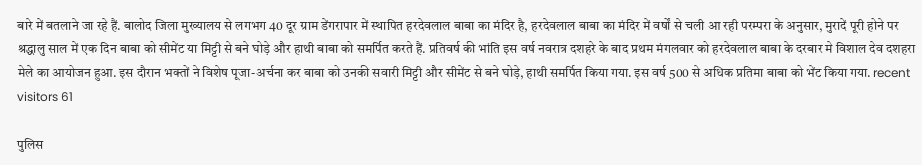बारे में बतलाने जा रहे हैं. बालोद जिला मुख्यालय से लगभग 40 दूर ग्राम डेंगरापार में स्थापित हरदेवलाल बाबा का मंदिर है, हरदेवलाल बाबा का मंदिर में वर्षों से चली आ रही परम्परा के अनुसार, मुरादें पूरी होने पर श्रद्धालु साल में एक दिन बाबा को सीमेंट या मिट्टी से बने घोड़े और हाथी बाबा को समर्पित करते हैं. प्रतिवर्ष की भांति इस वर्ष नवरात्र दशहरे के बाद प्रथम मंगलवार को हरदेवलाल बाबा के दरबार मे विशाल देव दशहरा मेले का आयोजन हुआ. इस दौरान भक्तों ने विशेष पूजा-अर्चना कर बाबा को उनकी सवारी मिट्टी और सीमेंट से बने घोड़े, हाथी समर्पित किया गया. इस वर्ष 500 से अधिक प्रतिमा बाबा को भेंट किया गया. recent visitors 61

पुलिस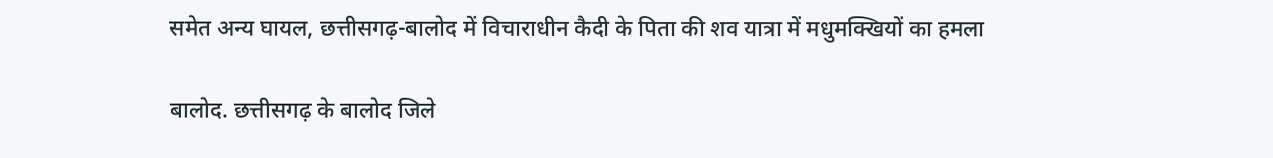समेत अन्य घायल, छत्तीसगढ़-बालोद में विचाराधीन कैदी के पिता की शव यात्रा में मधुमक्खियों का हमला

बालोद. छत्तीसगढ़ के बालोद जिले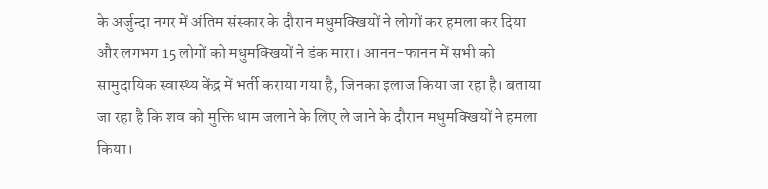के अर्जुन्दा नगर में अंतिम संस्कार के दौरान मधुमक्खियों ने लोगों कर हमला कर दिया और लगभग 15 लोगों को मधुमक्खियों ने डंक मारा। आनन-फानन में सभी को सामुदायिक स्वास्थ्य केंद्र में भर्ती कराया गया है, जिनका इलाज किया जा रहा है। बताया जा रहा है कि शव को मुक्ति धाम जलाने के लिए ले जाने के दौरान मधुमक्खियों ने हमला किया।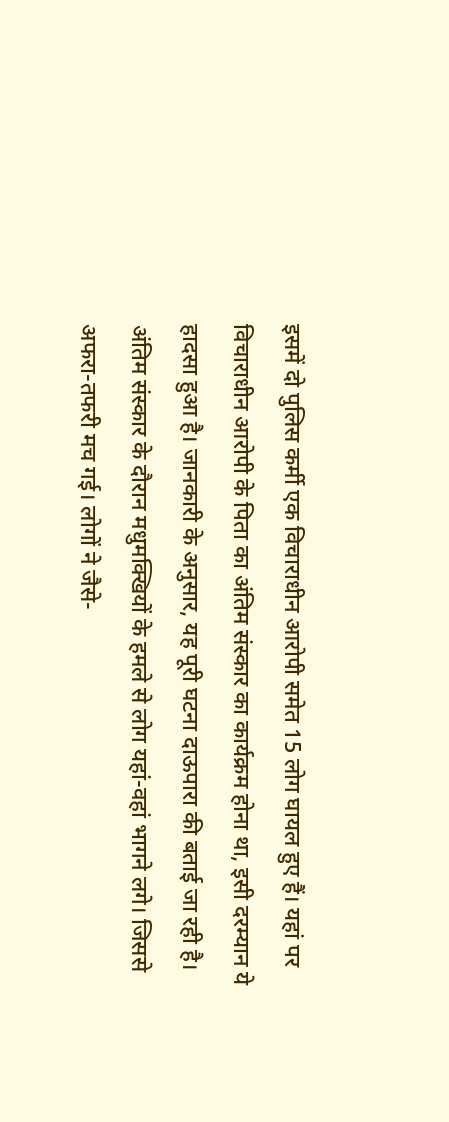इसमें दो पुलिस कर्मी एक विचाराधीन आरोपी समेत 15 लोग घायल हुए हैं। यहां पर विचाराधीन आरोपी के पिता का अंतिम संस्कार का कार्यक्रम होना था, इसी दरम्यान ये हादसा हुआ है। जानकारी के अनुसार, यह पूरी घटना दाऊपारा की बताई जा रही है। अंतिम संस्कार के दौरान मधुमक्खियों के हमले से लोग यहां-वहां भागने लगे। जिससे अफरा-तफरी मच गई। लोगों ने जैसे-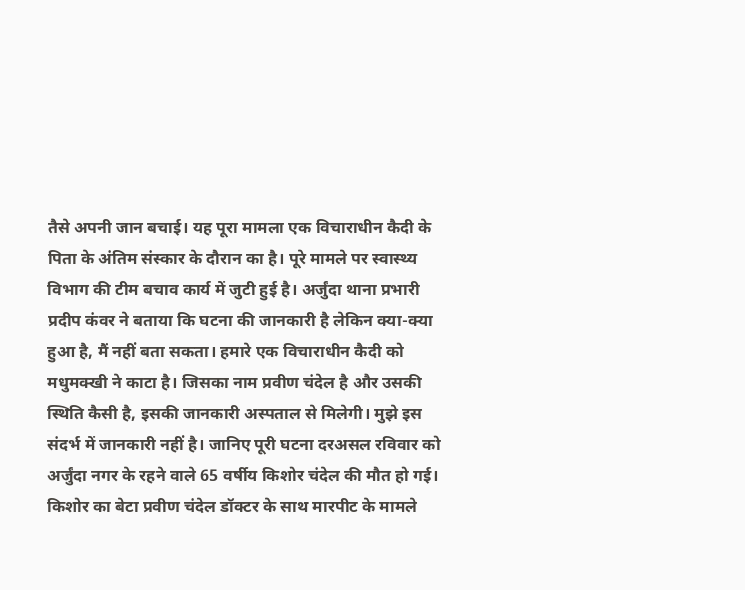तैसे अपनी जान बचाई। यह पूरा मामला एक विचाराधीन कैदी के पिता के अंतिम संस्कार के दौरान का है। पूरे मामले पर स्वास्थ्य विभाग की टीम बचाव कार्य में जुटी हुई है। अर्जुंदा थाना प्रभारी प्रदीप कंवर ने बताया कि घटना की जानकारी है लेकिन क्या-क्या हुआ है, मैं नहीं बता सकता। हमारे एक विचाराधीन कैदी को मधुमक्खी ने काटा है। जिसका नाम प्रवीण चंदेल है और उसकी स्थिति कैसी है, इसकी जानकारी अस्पताल से मिलेगी। मुझे इस संदर्भ में जानकारी नहीं है। जानिए पूरी घटना दरअसल रविवार को अर्जुंदा नगर के रहने वाले 65 वर्षीय किशोर चंदेल की मौत हो गई। किशोर का बेटा प्रवीण चंदेल डॉक्टर के साथ मारपीट के मामले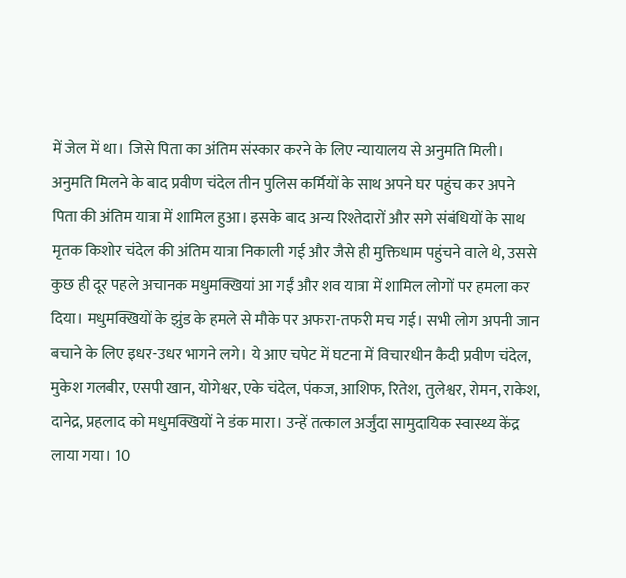में जेल में था। जिसे पिता का अंतिम संस्कार करने के लिए न्यायालय से अनुमति मिली। अनुमति मिलने के बाद प्रवीण चंदेल तीन पुलिस कर्मियों के साथ अपने घर पहुंच कर अपने पिता की अंतिम यात्रा में शामिल हुआ। इसके बाद अन्य रिश्तेदारों और सगे संबंधियों के साथ मृतक किशोर चंदेल की अंतिम यात्रा निकाली गई और जैसे ही मुक्तिधाम पहुंचने वाले थे, उससे कुछ ही दूर पहले अचानक मधुमक्खियां आ गईं और शव यात्रा में शामिल लोगों पर हमला कर दिया। मधुमक्खियों के झुंड के हमले से मौके पर अफरा-तफरी मच गई। सभी लोग अपनी जान बचाने के लिए इधर-उधर भागने लगे। ये आए चपेट में घटना में विचारधीन कैदी प्रवीण चंदेल, मुकेश गलबीर, एसपी खान, योगेश्वर, एके चंदेल, पंकज, आशिफ, रितेश, तुलेश्वर, रोमन, राकेश, दानेद्र, प्रहलाद को मधुमक्खियों ने डंक मारा। उन्हें तत्काल अर्जुंदा सामुदायिक स्वास्थ्य केंद्र लाया गया। 10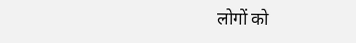लोगों को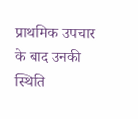प्राथमिक उपचार के बाद उनकी स्थिति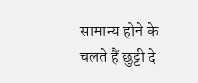सामान्य होने के चलते हैं छुट्टी दे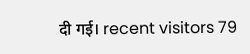दी गई। recent visitors 79